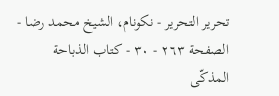تحرير التحرير - نکونام، الشيخ محمد رضا - الصفحة ٢٦٣ - ٣٠ - كتاب الذباحة
المذكّى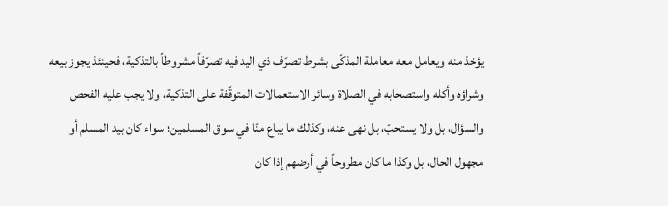يؤخذ منه ويعامل معه معاملة المذكّى بشرط تصرّف ذي اليد فيه تصرّفاً مشروطاً بالتذكية، فحينئذ يجوز بيعه وشراؤه وأكله واستصحابه في الصلاة وسائر الاستعمالات المتوقّفة على التذكية، ولا يجب عليه الفحص والسؤال، بل ولا يستحبّ، بل نهى عنه، وكذلك ما يباع منّا في سوق المسلمين؛ سواء كان بيد المسلم أو مجهول الحال، بل وكذا ما كان مطروحاً في أرضهم إذا كان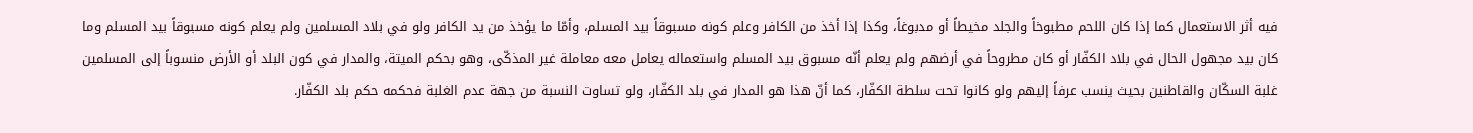فيه أثر الاستعمال كما إذا كان اللحم مطبوخاً والجلد مخيطاً أو مدبوغاً، وكذا إذا أخذ من الكافر وعلم كونه مسبوقاً بيد المسلم، وأمّا ما يؤخذ من يد الكافر ولو في بلاد المسلمين ولم يعلم كونه مسبوقاً بيد المسلم وما كان بيد مجهول الحال في بلاد الكفّار أو كان مطروحاً في أرضهم ولم يعلم أنّه مسبوق بيد المسلم واستعماله يعامل معه معاملة غير المذكّى، وهو بحكم الميتة، والمدار في كون البلد أو الأرض منسوباً إلى المسلمين غلبة السكّان والقاطنين بحيث ينسب عرفاً إليهم ولو كانوا تحت سلطة الكفّار، كما أنّ هذا هو المدار في بلد الكفّار، ولو تساوت النسبة من جهة عدم الغلبة فحكمه حكم بلد الكفّار.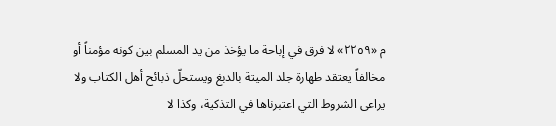م «٢٢٥٩» لا فرق في إباحة ما يؤخذ من يد المسلم بين كونه مؤمناً أو مخالفاً يعتقد طهارة جلد الميتة بالدبغ ويستحلّ ذبائح أهل الكتاب ولا يراعى الشروط التي اعتبرناها في التذكية، وكذا لا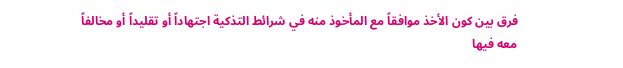فرق بين كون الأخذ موافقاً مع المأخوذ منه في شرائط التذكية اجتهاداً أو تقليداً أو مخالفاً معه فيها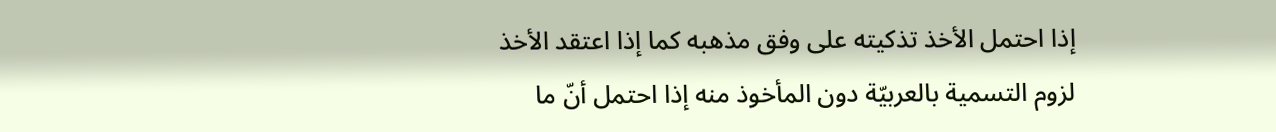إذا احتمل الأخذ تذكيته على وفق مذهبه كما إذا اعتقد الأخذ لزوم التسمية بالعربيّة دون المأخوذ منه إذا احتمل أنّ ما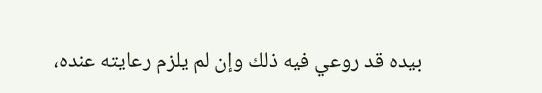بيده قد روعي فيه ذلك وإن لم يلزم رعايته عنده،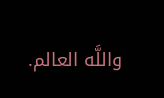واللَّه العالم.